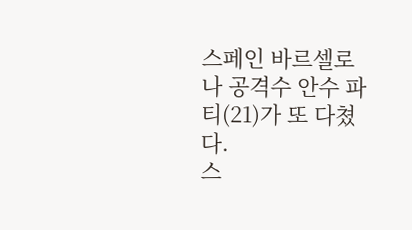스페인 바르셀로나 공격수 안수 파티(21)가 또 다쳤다.
스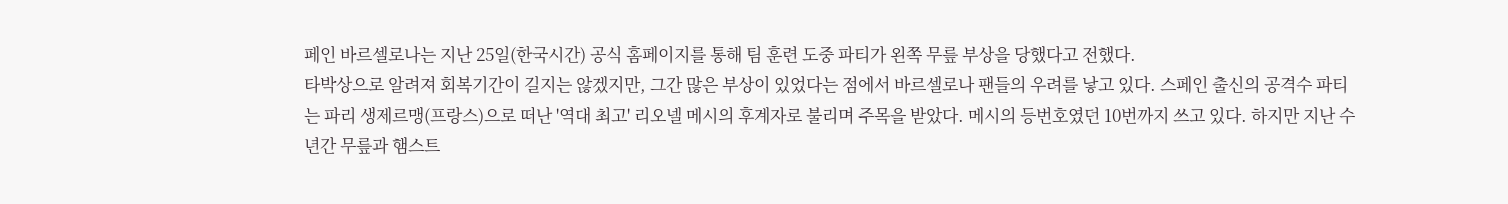페인 바르셀로나는 지난 25일(한국시간) 공식 홈페이지를 통해 팀 훈련 도중 파티가 왼쪽 무릎 부상을 당했다고 전했다.
타박상으로 알려져 회복기간이 길지는 않겠지만, 그간 많은 부상이 있었다는 점에서 바르셀로나 팬들의 우려를 낳고 있다. 스페인 출신의 공격수 파티는 파리 생제르맹(프랑스)으로 떠난 '역대 최고' 리오넬 메시의 후계자로 불리며 주목을 받았다. 메시의 등번호였던 10번까지 쓰고 있다. 하지만 지난 수년간 무릎과 햄스트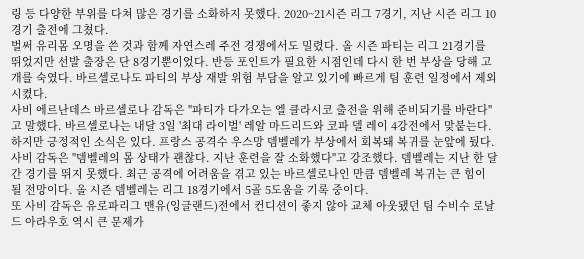링 등 다양한 부위를 다쳐 많은 경기를 소화하지 못했다. 2020~21시즌 리그 7경기, 지난 시즌 리그 10경기 출전에 그쳤다.
벌써 유리몸 오명을 쓴 것과 함께 자연스레 주전 경쟁에서도 밀렸다. 올 시즌 파티는 리그 21경기를 뛰었지만 선발 출장은 단 8경기뿐이었다. 반등 포인트가 필요한 시점인데 다시 한 번 부상을 당해 고개를 숙였다. 바르셀로나도 파티의 부상 재발 위험 부담을 알고 있기에 빠르게 팀 훈련 일정에서 제외시켰다.
사비 에르난데스 바르셀로나 감독은 "파티가 다가오는 엘 클라시코 출전을 위해 준비되기를 바란다"고 말했다. 바르셀로나는 내달 3일 '최대 라이벌' 레알 마드리드와 코파 델 레이 4강전에서 맞붙는다.
하지만 긍정적인 소식은 있다. 프랑스 공격수 우스망 뎀벨레가 부상에서 회복돼 복귀를 눈앞에 뒀다. 사비 감독은 "뎀벨레의 몸 상태가 괜찮다. 지난 훈련을 잘 소화했다"고 강조했다. 뎀벨레는 지난 한 달간 경기를 뛰지 못했다. 최근 공격에 어려움을 겪고 있는 바르셀로나인 만큼 뎀벨레 복귀는 큰 힘이 될 전망이다. 올 시즌 뎀벨레는 리그 18경기에서 5골 5도움을 기록 중이다.
또 사비 감독은 유로파리그 맨유(잉글랜드)전에서 컨디션이 좋지 않아 교체 아웃됐던 팀 수비수 로날드 아라우호 역시 큰 문제가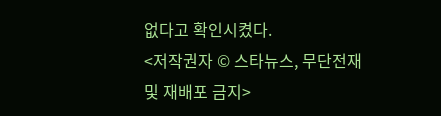없다고 확인시켰다.
<저작권자 © 스타뉴스, 무단전재 및 재배포 금지>